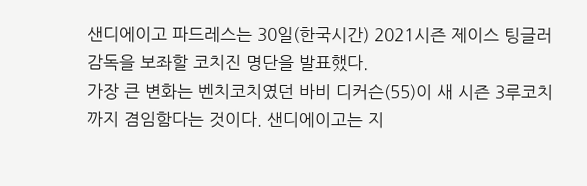샌디에이고 파드레스는 30일(한국시간) 2021시즌 제이스 팅글러 감독을 보좌할 코치진 명단을 발표했다.
가장 큰 변화는 벤치코치였던 바비 디커슨(55)이 새 시즌 3루코치까지 겸임함다는 것이다. 샌디에이고는 지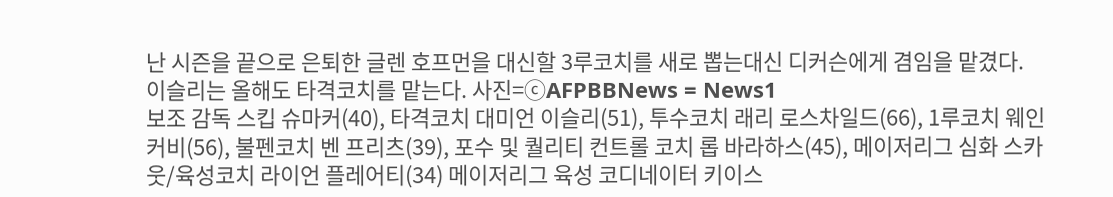난 시즌을 끝으로 은퇴한 글렌 호프먼을 대신할 3루코치를 새로 뽑는대신 디커슨에게 겸임을 맡겼다.
이슬리는 올해도 타격코치를 맡는다. 사진=ⓒAFPBBNews = News1
보조 감독 스킵 슈마커(40), 타격코치 대미언 이슬리(51), 투수코치 래리 로스차일드(66), 1루코치 웨인 커비(56), 불펜코치 벤 프리츠(39), 포수 및 퀄리티 컨트롤 코치 롭 바라하스(45), 메이저리그 심화 스카웃/육성코치 라이언 플레어티(34) 메이저리그 육성 코디네이터 키이스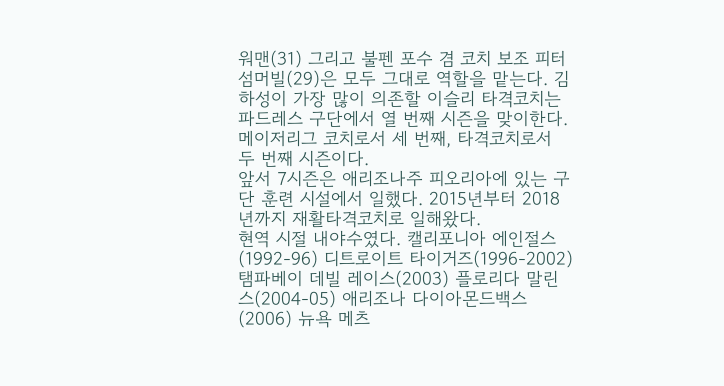워맨(31) 그리고 불펜 포수 겸 코치 보조 피터 섬머빌(29)은 모두 그대로 역할을 맡는다. 김하성이 가장 많이 의존할 이슬리 타격코치는 파드레스 구단에서 열 번째 시즌을 맞이한다. 메이저리그 코치로서 세 번째, 타격코치로서 두 번째 시즌이다.
앞서 7시즌은 애리조나주 피오리아에 있는 구단 훈련 시설에서 일했다. 2015년부터 2018년까지 재활타격코치로 일해왔다.
현역 시절 내야수였다. 캘리포니아 에인절스(1992-96) 디트로이트 타이거즈(1996-2002) 탬파베이 데빌 레이스(2003) 플로리다 말린스(2004-05) 애리조나 다이아몬드백스(2006) 뉴욕 메츠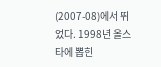(2007-08)에서 뛰었다. 1998년 올스타에 뽑힌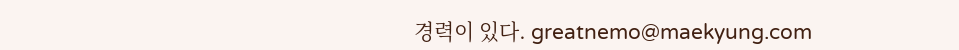경력이 있다. greatnemo@maekyung.com